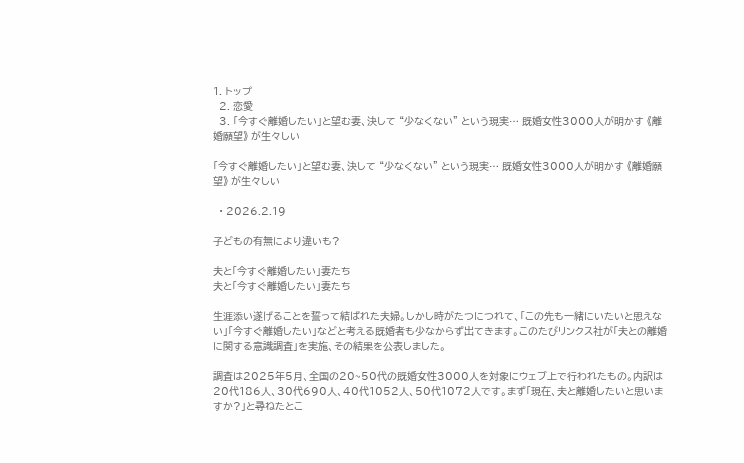1. トップ
  2. 恋愛
  3. 「今すぐ離婚したい」と望む妻、決して “少なくない” という現実… 既婚女性3000人が明かす 《離婚願望》 が生々しい

「今すぐ離婚したい」と望む妻、決して “少なくない” という現実… 既婚女性3000人が明かす 《離婚願望》 が生々しい

  • 2026.2.19

子どもの有無により違いも?

夫と「今すぐ離婚したい」妻たち
夫と「今すぐ離婚したい」妻たち

生涯添い遂げることを誓って結ばれた夫婦。しかし時がたつにつれて、「この先も一緒にいたいと思えない」「今すぐ離婚したい」などと考える既婚者も少なからず出てきます。このたびリンクス社が「夫との離婚に関する意識調査」を実施、その結果を公表しました。

調査は2025年5月、全国の20~50代の既婚女性3000人を対象にウェブ上で行われたもの。内訳は20代186人、30代690人、40代1052人、50代1072人です。まず「現在、夫と離婚したいと思いますか?」と尋ねたとこ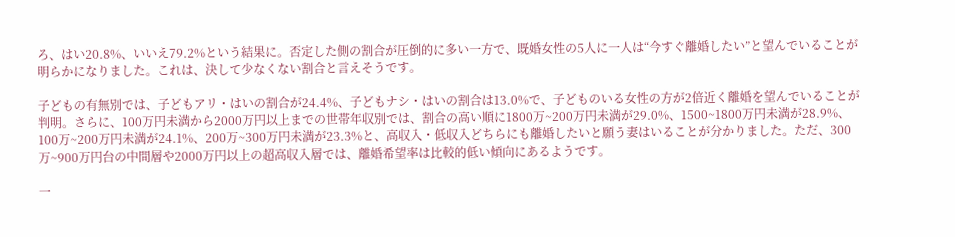ろ、はい20.8%、いいえ79.2%という結果に。否定した側の割合が圧倒的に多い一方で、既婚女性の5人に一人は“今すぐ離婚したい”と望んでいることが明らかになりました。これは、決して少なくない割合と言えそうです。

子どもの有無別では、子どもアリ・はいの割合が24.4%、子どもナシ・はいの割合は13.0%で、子どものいる女性の方が2倍近く離婚を望んでいることが判明。さらに、100万円未満から2000万円以上までの世帯年収別では、割合の高い順に1800万~200万円未満が29.0%、1500~1800万円未満が28.9%、100万~200万円未満が24.1%、200万~300万円未満が23.3%と、高収入・低収入どちらにも離婚したいと願う妻はいることが分かりました。ただ、300万~900万円台の中間層や2000万円以上の超高収入層では、離婚希望率は比較的低い傾向にあるようです。

一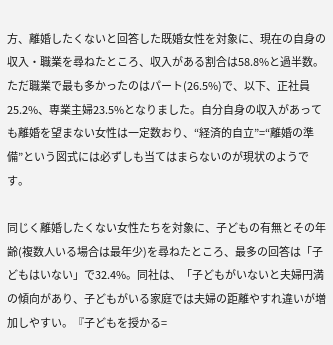方、離婚したくないと回答した既婚女性を対象に、現在の自身の収入・職業を尋ねたところ、収入がある割合は58.8%と過半数。ただ職業で最も多かったのはパート(26.5%)で、以下、正社員25.2%、専業主婦23.5%となりました。自分自身の収入があっても離婚を望まない女性は一定数おり、“経済的自立”=“離婚の準備”という図式には必ずしも当てはまらないのが現状のようです。

同じく離婚したくない女性たちを対象に、子どもの有無とその年齢(複数人いる場合は最年少)を尋ねたところ、最多の回答は「子どもはいない」で32.4%。同社は、「子どもがいないと夫婦円満の傾向があり、子どもがいる家庭では夫婦の距離やすれ違いが増加しやすい。『子どもを授かる=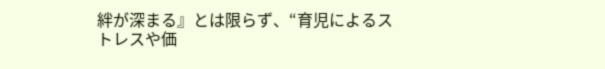絆が深まる』とは限らず、“育児によるストレスや価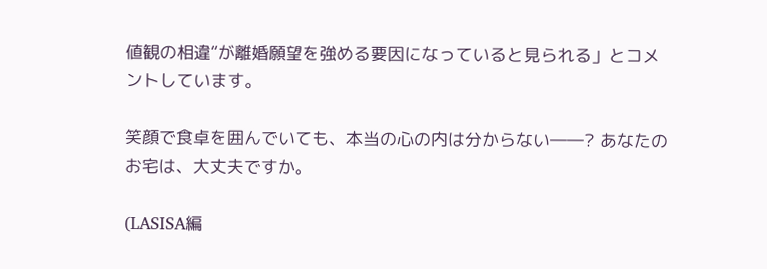値観の相違“が離婚願望を強める要因になっていると見られる」とコメントしています。

笑顔で食卓を囲んでいても、本当の心の内は分からない――? あなたのお宅は、大丈夫ですか。

(LASISA編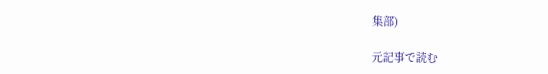集部)

元記事で読む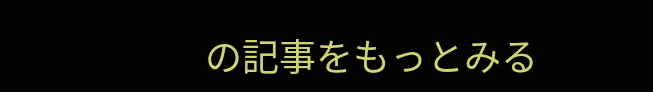の記事をもっとみる